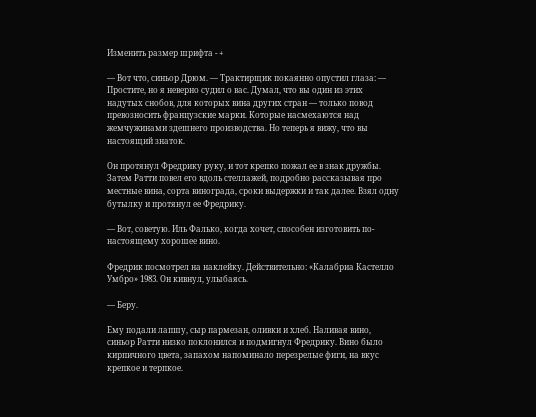Изменить размер шрифта - +

— Вот что, синьор Дрюм. — Трактирщик покаянно опустил глаза: — Простите, но я неверно судил о вас. Думал, что вы один из этих надутых снобов, для которых вина других стран — только повод превозносить французские марки. Которые насмехаются над жемчужинами здешнего производства. Но теперь я вижу, что вы настоящий знаток.

Он протянул Фредрику руку, и тот крепко пожал ее в знак дружбы. Затем Ратти повел его вдоль стеллажей, подробно рассказывая про местные вина, сорта винограда, сроки выдержки и так далее. Взял одну бутылку и протянул ее Фредрику.

— Вот, советую. Иль Фалько, когда хочет, способен изготовить по-настоящему хорошее вино.

Фредрик посмотрел на наклейку. Действительно: «Калабриа Кастелло Умбро» 1983. Он кивнул, улыбаясь.

— Беру.

Ему подали лапшу, сыр пармезан, оливки и хлеб. Наливая вино, синьор Ратти низко поклонился и подмигнул Фредрику. Вино было кирпичного цвета, запахом напоминало перезрелые фиги, на вкус крепкое и терпкое.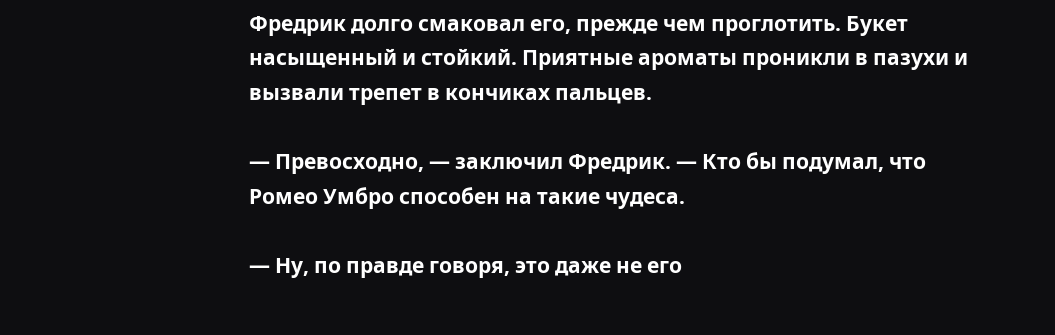Фредрик долго смаковал его, прежде чем проглотить. Букет насыщенный и стойкий. Приятные ароматы проникли в пазухи и вызвали трепет в кончиках пальцев.

— Превосходно, — заключил Фредрик. — Кто бы подумал, что Ромео Умбро способен на такие чудеса.

— Ну, по правде говоря, это даже не его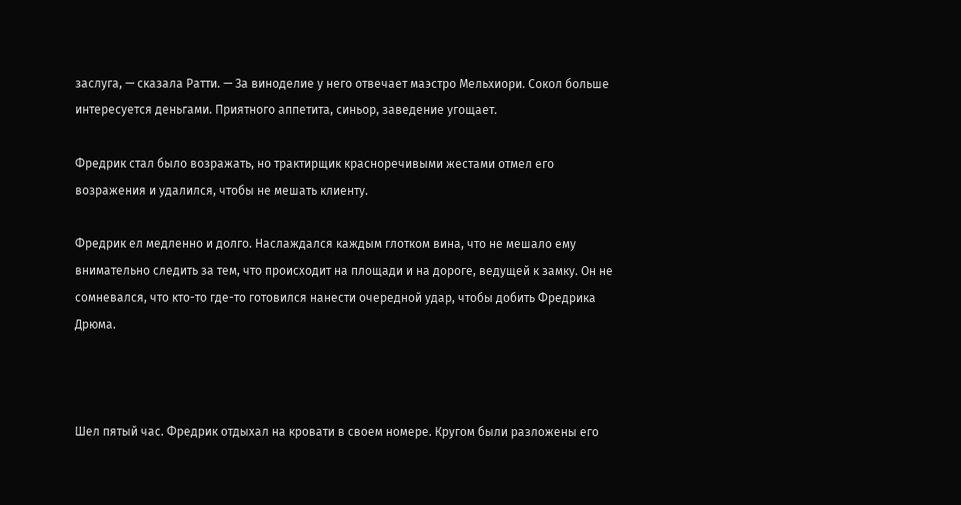заслуга, — сказала Ратти. — За виноделие у него отвечает маэстро Мельхиори. Сокол больше интересуется деньгами. Приятного аппетита, синьор, заведение угощает.

Фредрик стал было возражать, но трактирщик красноречивыми жестами отмел его возражения и удалился, чтобы не мешать клиенту.

Фредрик ел медленно и долго. Наслаждался каждым глотком вина, что не мешало ему внимательно следить за тем, что происходит на площади и на дороге, ведущей к замку. Он не сомневался, что кто-то где-то готовился нанести очередной удар, чтобы добить Фредрика Дрюма.



Шел пятый час. Фредрик отдыхал на кровати в своем номере. Кругом были разложены его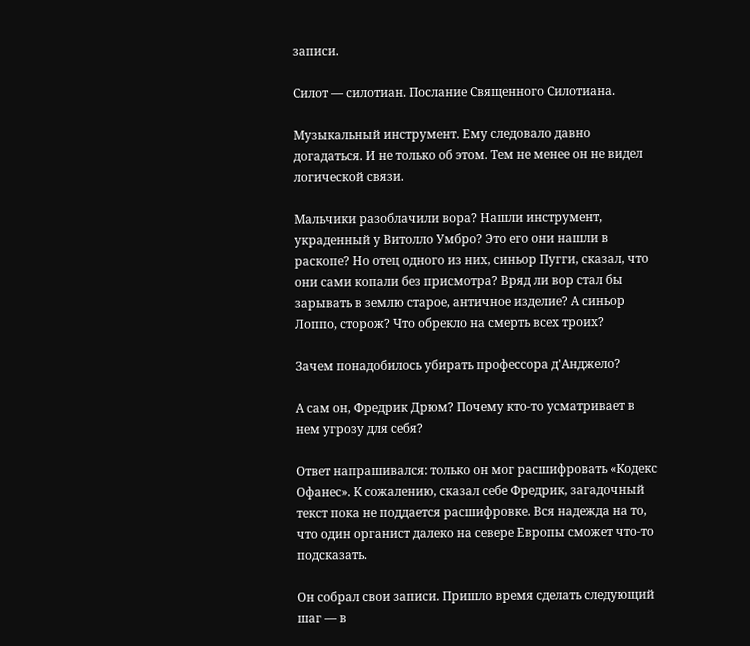записи.

Силот — силотиан. Послание Священного Силотиана.

Музыкальный инструмент. Ему следовало давно догадаться. И не только об этом. Тем не менее он не видел логической связи.

Мальчики разоблачили вора? Нашли инструмент, украденный у Витолло Умбро? Это его они нашли в раскопе? Но отец одного из них, синьор Пугги, сказал, что они сами копали без присмотра? Вряд ли вор стал бы зарывать в землю старое, античное изделие? А синьор Лоппо, сторож? Что обрекло на смерть всех троих?

Зачем понадобилось убирать профессора д'Анджело?

А сам он, Фредрик Дрюм? Почему кто-то усматривает в нем угрозу для себя?

Ответ напрашивался: только он мог расшифровать «Кодекс Офанес». К сожалению, сказал себе Фредрик, загадочный текст пока не поддается расшифровке. Вся надежда на то, что один органист далеко на севере Европы сможет что-то подсказать.

Он собрал свои записи. Пришло время сделать следующий шаг — в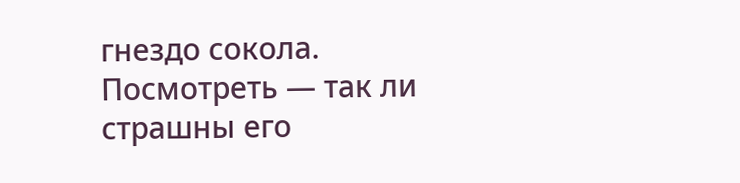гнездо сокола. Посмотреть — так ли страшны его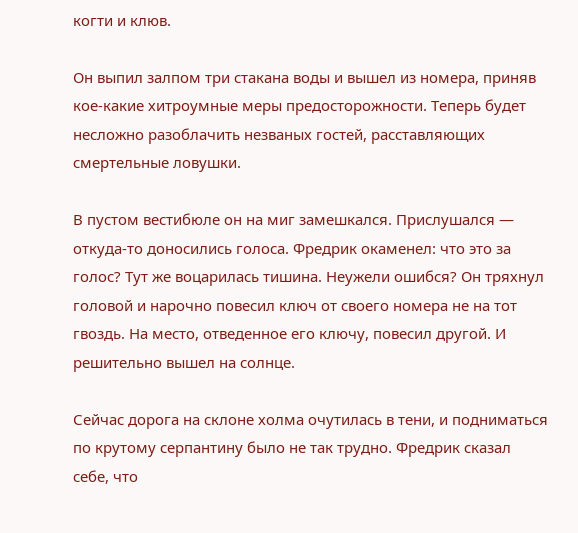когти и клюв.

Он выпил залпом три стакана воды и вышел из номера, приняв кое-какие хитроумные меры предосторожности. Теперь будет несложно разоблачить незваных гостей, расставляющих смертельные ловушки.

В пустом вестибюле он на миг замешкался. Прислушался — откуда-то доносились голоса. Фредрик окаменел: что это за голос? Тут же воцарилась тишина. Неужели ошибся? Он тряхнул головой и нарочно повесил ключ от своего номера не на тот гвоздь. На место, отведенное его ключу, повесил другой. И решительно вышел на солнце.

Сейчас дорога на склоне холма очутилась в тени, и подниматься по крутому серпантину было не так трудно. Фредрик сказал себе, что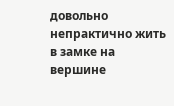довольно непрактично жить в замке на вершине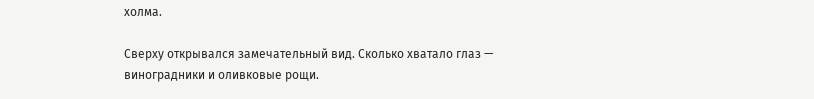холма.

Сверху открывался замечательный вид. Сколько хватало глаз — виноградники и оливковые рощи.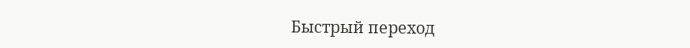Быстрый переход